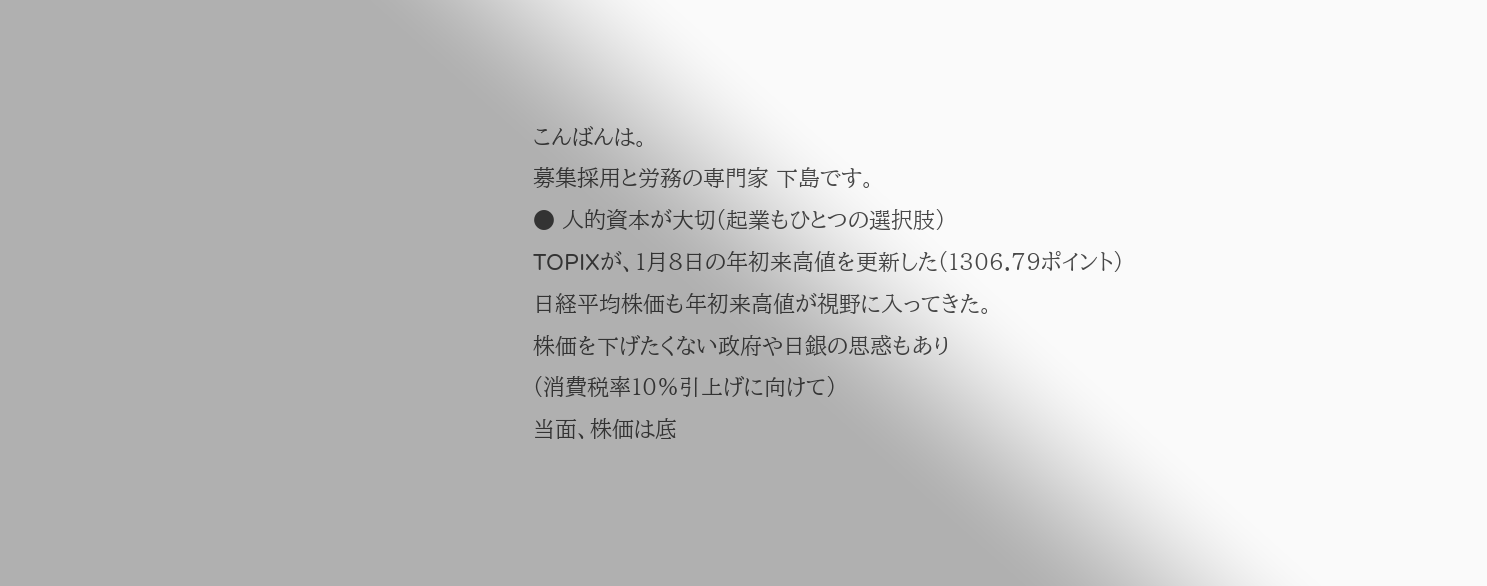こんばんは。
募集採用と労務の専門家 下島です。
● 人的資本が大切(起業もひとつの選択肢)
TOPIXが、1月8日の年初来高値を更新した(1306.79ポイント)
日経平均株価も年初来高値が視野に入ってきた。
株価を下げたくない政府や日銀の思惑もあり
(消費税率10%引上げに向けて)
当面、株価は底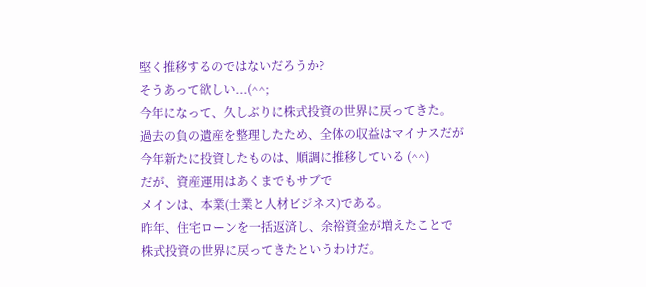堅く推移するのではないだろうか?
そうあって欲しい...(^^;
今年になって、久しぶりに株式投資の世界に戻ってきた。
過去の負の遺産を整理したため、全体の収益はマイナスだが
今年新たに投資したものは、順調に推移している (^^)
だが、資産運用はあくまでもサブで
メインは、本業(士業と人材ビジネス)である。
昨年、住宅ローンを一括返済し、余裕資金が増えたことで
株式投資の世界に戻ってきたというわけだ。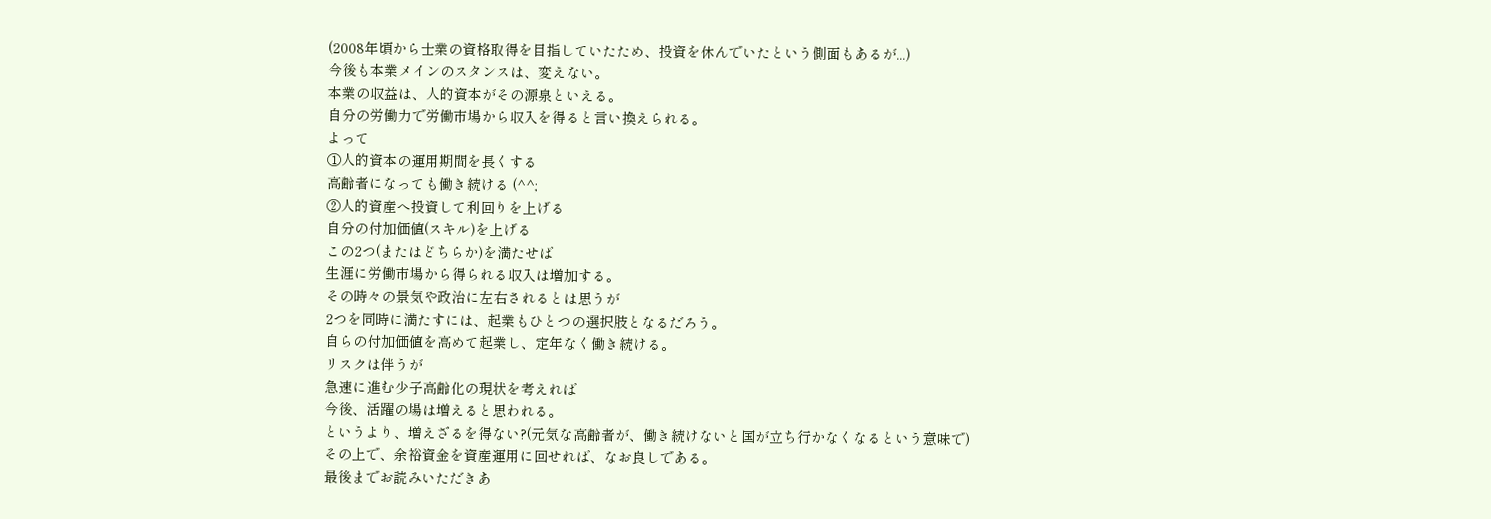(2008年頃から士業の資格取得を目指していたため、投資を休んでいたという側面もあるが...)
今後も本業メインのスタンスは、変えない。
本業の収益は、人的資本がその源泉といえる。
自分の労働力で労働市場から収入を得ると言い換えられる。
よって
①人的資本の運用期間を長くする
高齢者になっても働き続ける (^^;
②人的資産へ投資して利回りを上げる
自分の付加価値(スキル)を上げる
この2つ(またはどちらか)を満たせば
生涯に労働市場から得られる収入は増加する。
その時々の景気や政治に左右されるとは思うが
2つを同時に満たすには、起業もひとつの選択肢となるだろう。
自らの付加価値を高めて起業し、定年なく働き続ける。
リスクは伴うが
急速に進む少子高齢化の現状を考えれば
今後、活躍の場は増えると思われる。
というより、増えざるを得ない?(元気な高齢者が、働き続けないと国が立ち行かなくなるという意味で)
その上で、余裕資金を資産運用に回せれば、なお良しである。
最後までお読みいただきあ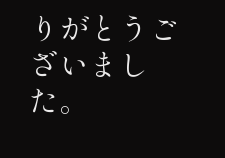りがとうございました。